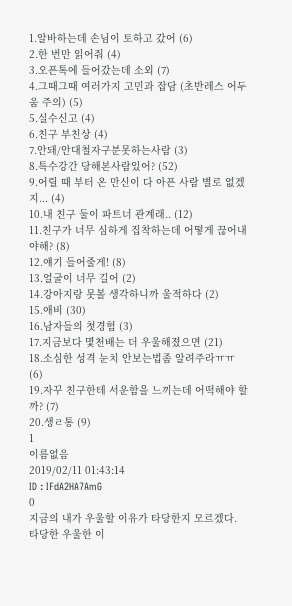1.알바하는데 손님이 토하고 갔어 (6)
2.한 번만 읽어줘 (4)
3.오픈톡에 들어갔는데 소외 (7)
4.그때그때 여러가지 고민과 잡담 (초반레스 어두움 주의) (5)
5.실수신고 (4)
6.친구 부친상 (4)
7.안돼/안대철자구분못하는사람 (3)
8.특수강간 당해본사람있어? (52)
9.어릴 때 부터 온 만신이 다 아픈 사람 별로 없겠지... (4)
10.내 친구 둘이 파트너 관계래.. (12)
11.친구가 너무 심하게 집착하는데 어떻게 끊어내야해? (8)
12.얘기 들어줄게! (8)
13.얼굴이 너무 길어 (2)
14.강아지랑 못볼 생각하니까 울적하다 (2)
15.애비 (30)
16.남자들의 첫경험 (3)
17.지금보다 몇천배는 더 우울해졌으면 (21)
18.소심한 성격 눈치 안보는법좀 알려주라ㅠㅠ (6)
19.자꾸 친구한테 서운함을 느끼는데 어떡해야 할까? (7)
20.생ㄹ통 (9)
1
이름없음
2019/02/11 01:43:14
ID : IFdA2HA7AmG
0
지금의 내가 우울할 이유가 타당한지 모르겠다. 타당한 우울한 이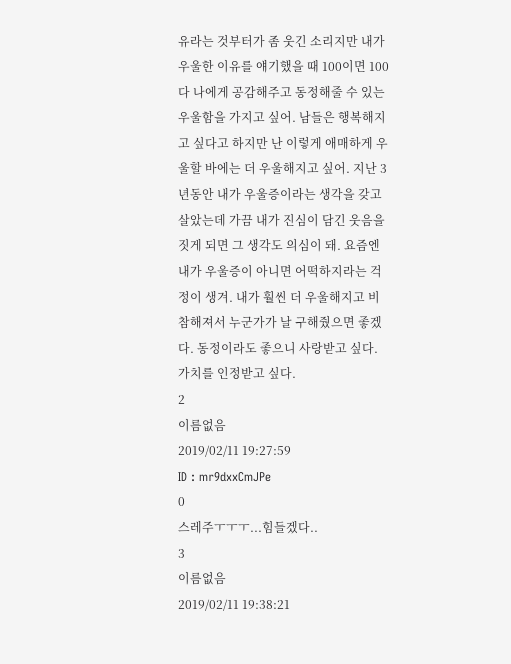유라는 것부터가 좀 웃긴 소리지만 내가 우울한 이유를 얘기했을 때 100이면 100 다 나에게 공감해주고 동정해줄 수 있는 우울함을 가지고 싶어. 남들은 행복해지고 싶다고 하지만 난 이렇게 애매하게 우울할 바에는 더 우울해지고 싶어. 지난 3년동안 내가 우울증이라는 생각을 갖고 살았는데 가끔 내가 진심이 담긴 웃음을 짓게 되면 그 생각도 의심이 돼. 요즘엔 내가 우울증이 아니면 어떡하지라는 걱정이 생겨. 내가 훨씬 더 우울해지고 비참해져서 누군가가 날 구해줬으면 좋겠다. 동정이라도 좋으니 사랑받고 싶다. 가치를 인정받고 싶다.
2
이름없음
2019/02/11 19:27:59
ID : mr9dxxCmJPe
0
스레주ㅜㅜㅜ...힘들겠다..
3
이름없음
2019/02/11 19:38:21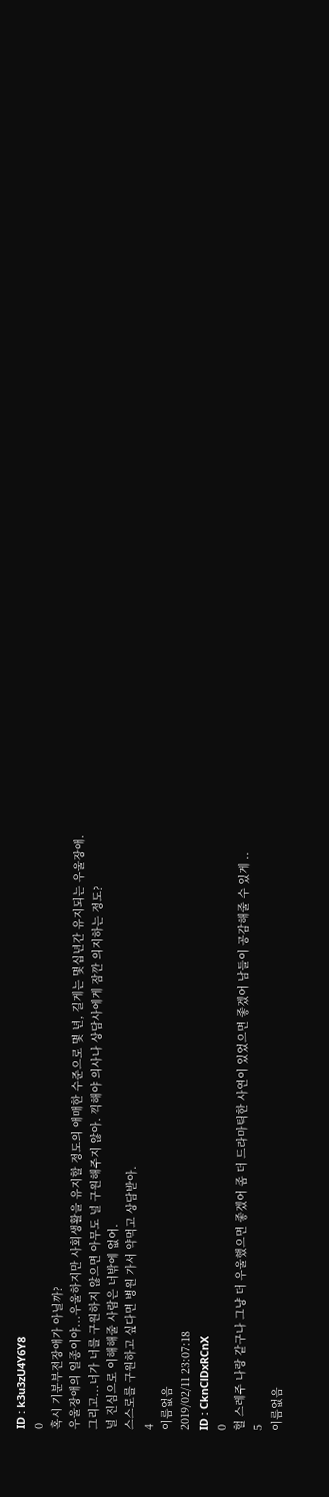ID : k3u3zU4Y6Y8
0
혹시 기분부전장애가 아닐까?
우울장애의 일종이야...우울하지만 사회생활을 유지할 정도의 애매한 수준으로 몇 년, 길게는 몇십년간 유지되는 우울장애.
그리고...너가 너를 구원하지 않으면 아무도 널 구원해주지 않아. 끽해야 의사나 상담사에게 잠깐 의지하는 정도?
널 진심으로 이해해줄 사람은 너밖에 없어.
스스로를 구원하고 싶다면 병원 가서 약먹고 상담받아.
4
이름없음
2019/02/11 23:07:18
ID : CknClDxRCnX
0
헐 스레주 나랑 같구나 그냥 더 우울했으면 좋겠어 좀 더 드라마틱한 사연이 있었으면 좋겠어 남들이 공감해줄 수 있게 ..
5
이름없음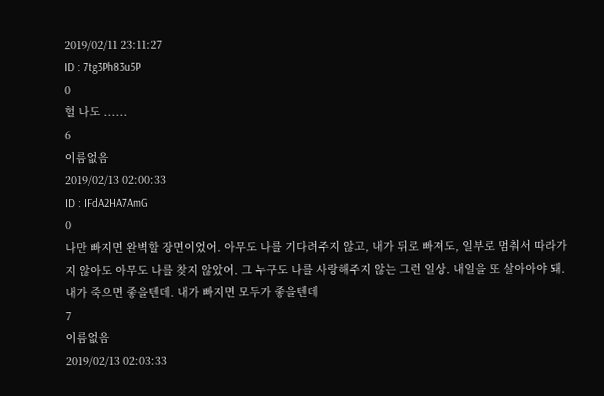2019/02/11 23:11:27
ID : 7tg3Ph83u5P
0
헐 나도 ......
6
이름없음
2019/02/13 02:00:33
ID : IFdA2HA7AmG
0
나만 빠지면 완벽할 장면이었어. 아무도 나를 기다려주지 않고, 내가 뒤로 빠져도, 일부로 멈춰서 따라가지 않아도 아무도 나를 찾지 않았어. 그 누구도 나를 사랑해주지 않는 그런 일상. 내일을 또 살아아야 돼. 내가 죽으면 좋을텐데. 내가 빠지면 모두가 좋을텐데
7
이름없음
2019/02/13 02:03:33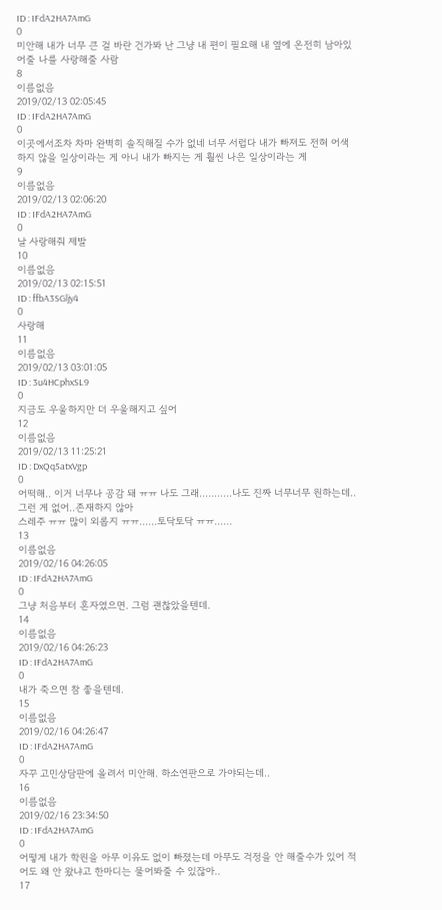ID : IFdA2HA7AmG
0
미안해 내가 너무 큰 걸 바란 건가봐 난 그냥 내 편이 필요해 내 옆에 온전히 남아있어줄 나를 사랑해줄 사람
8
이름없음
2019/02/13 02:05:45
ID : IFdA2HA7AmG
0
이곳에서조차 차마 완벽히 솔직해질 수가 없네 너무 서럽다 내가 빠져도 전혀 어색하지 않을 일상이라는 게 아니 내가 빠지는 게 훨씬 나은 일상이라는 게
9
이름없음
2019/02/13 02:06:20
ID : IFdA2HA7AmG
0
날 사랑해줘 제발
10
이름없음
2019/02/13 02:15:51
ID : ffbA3SGljy4
0
사랑해
11
이름없음
2019/02/13 03:01:05
ID : 3u4HCphxSL9
0
지금도 우울하지만 더 우울해지고 싶어
12
이름없음
2019/02/13 11:25:21
ID : DxQq5atxVgp
0
어떡해.. 이거 너무나 공감 돼 ㅠㅠ 나도 그래...........나도 진짜 너무너무 원하는데.. 그런 게 없어..존재하지 않아
스레주 ㅠㅠ 많이 외롭지 ㅠㅠ......토닥토닥 ㅠㅠ......
13
이름없음
2019/02/16 04:26:05
ID : IFdA2HA7AmG
0
그냥 처음부터 혼자였으면. 그럼 괜찮았을텐데.
14
이름없음
2019/02/16 04:26:23
ID : IFdA2HA7AmG
0
내가 죽으면 참 좋을텐데.
15
이름없음
2019/02/16 04:26:47
ID : IFdA2HA7AmG
0
자꾸 고민상담판에 올려서 미안해. 하소연판으로 가야되는데..
16
이름없음
2019/02/16 23:34:50
ID : IFdA2HA7AmG
0
어떻게 내가 학원을 아무 이유도 없이 빠졌는데 아무도 걱정을 안 해줄수가 있어 적어도 왜 안 왔냐고 한마디는 물어봐줄 수 있잖아..
17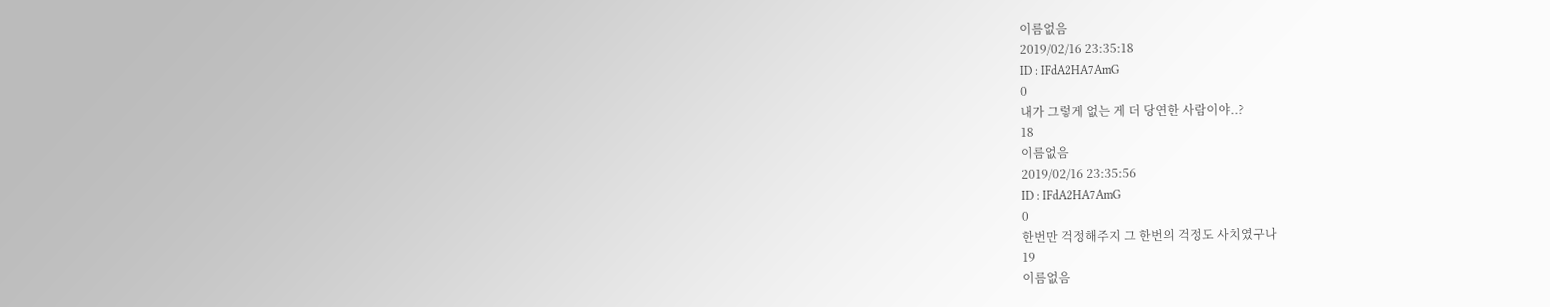이름없음
2019/02/16 23:35:18
ID : IFdA2HA7AmG
0
내가 그렇게 없는 게 더 당연한 사람이야..?
18
이름없음
2019/02/16 23:35:56
ID : IFdA2HA7AmG
0
한번만 걱정해주지 그 한번의 걱정도 사치였구나
19
이름없음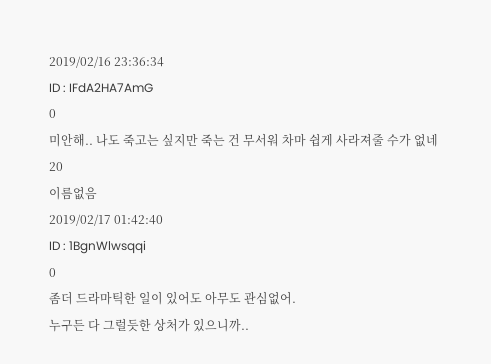2019/02/16 23:36:34
ID : IFdA2HA7AmG
0
미안해.. 나도 죽고는 싶지만 죽는 건 무서워 차마 쉽게 사라져줄 수가 없네
20
이름없음
2019/02/17 01:42:40
ID : 1BgnWlwsqqi
0
좀더 드라마틱한 일이 있어도 아무도 관심없어.
누구든 다 그럴듯한 상처가 있으니까..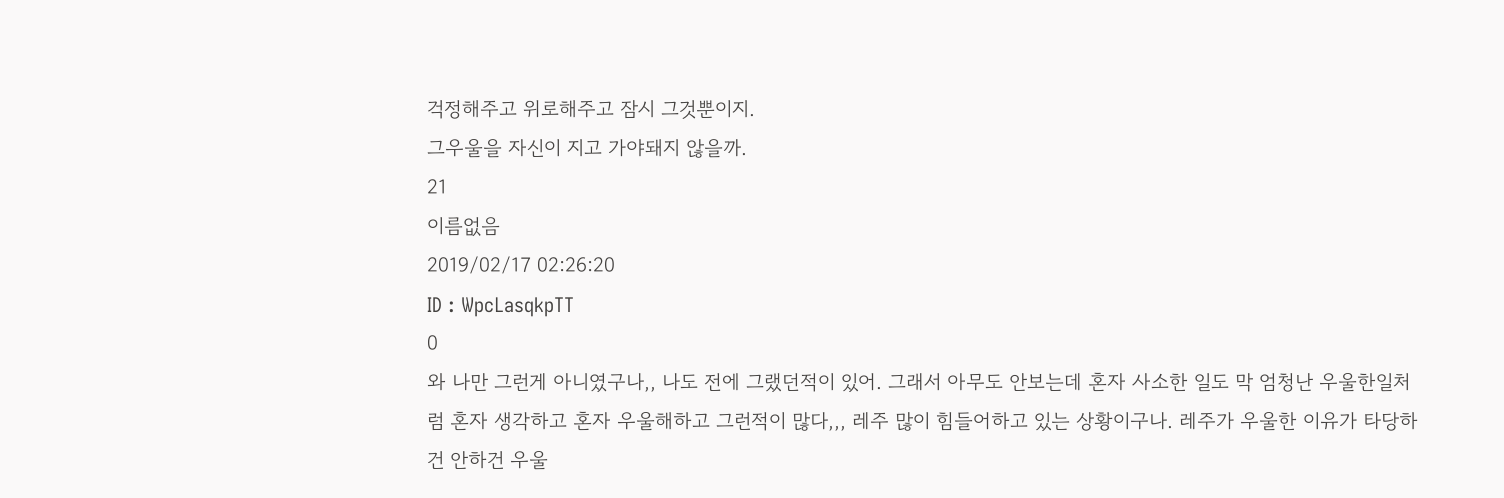걱정해주고 위로해주고 잠시 그것뿐이지.
그우울을 자신이 지고 가야돼지 않을까.
21
이름없음
2019/02/17 02:26:20
ID : WpcLasqkpTT
0
와 나만 그런게 아니였구나,, 나도 전에 그랬던적이 있어. 그래서 아무도 안보는데 혼자 사소한 일도 막 엄청난 우울한일처럼 혼자 생각하고 혼자 우울해하고 그런적이 많다,,, 레주 많이 힘들어하고 있는 상황이구나. 레주가 우울한 이유가 타당하건 안하건 우울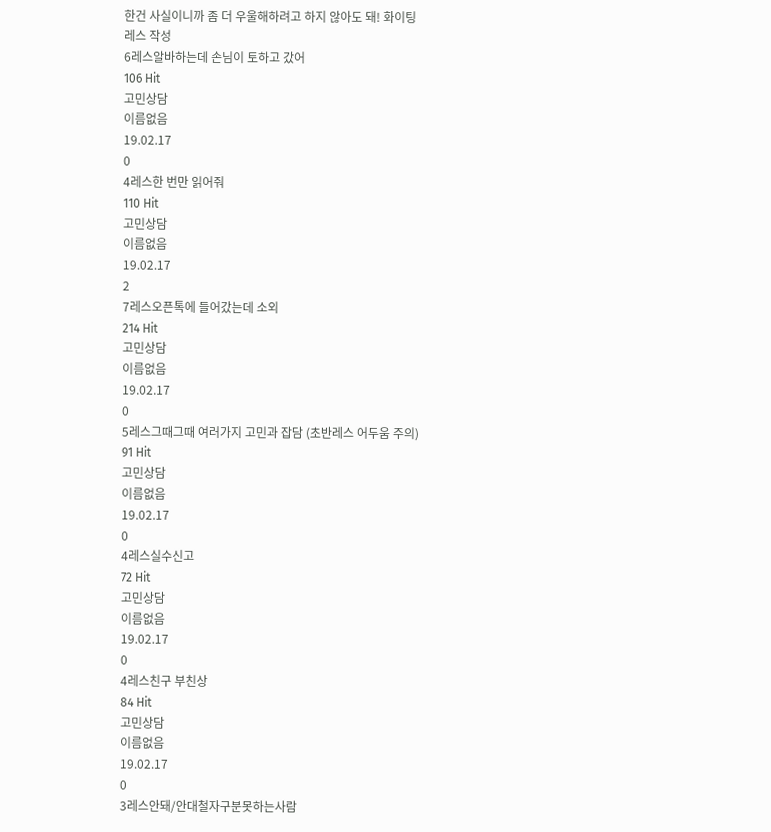한건 사실이니까 좀 더 우울해하려고 하지 않아도 돼! 화이팅
레스 작성
6레스알바하는데 손님이 토하고 갔어
106 Hit
고민상담
이름없음
19.02.17
0
4레스한 번만 읽어줘
110 Hit
고민상담
이름없음
19.02.17
2
7레스오픈톡에 들어갔는데 소외
214 Hit
고민상담
이름없음
19.02.17
0
5레스그때그때 여러가지 고민과 잡담 (초반레스 어두움 주의)
91 Hit
고민상담
이름없음
19.02.17
0
4레스실수신고
72 Hit
고민상담
이름없음
19.02.17
0
4레스친구 부친상
84 Hit
고민상담
이름없음
19.02.17
0
3레스안돼/안대철자구분못하는사람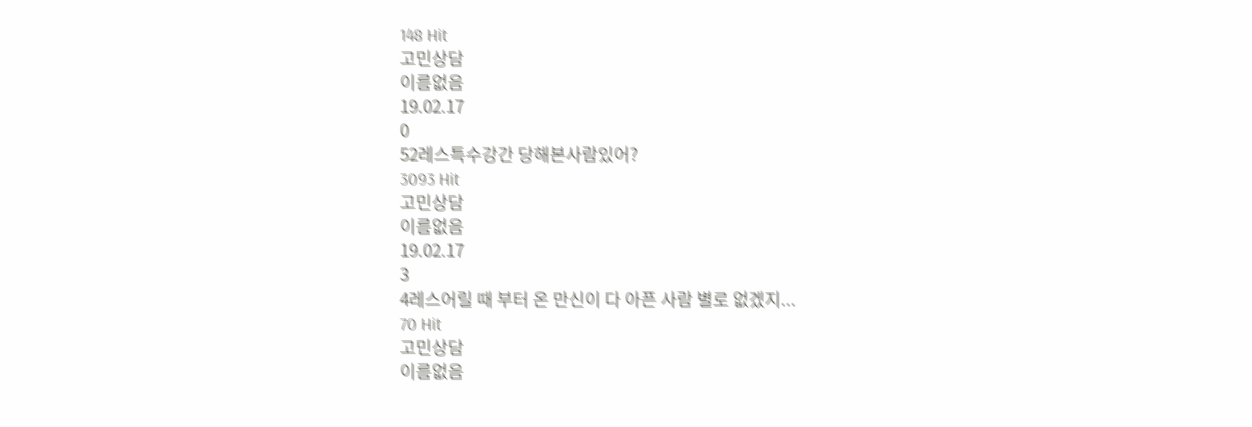148 Hit
고민상담
이름없음
19.02.17
0
52레스특수강간 당해본사람있어?
3093 Hit
고민상담
이름없음
19.02.17
3
4레스어릴 때 부터 온 만신이 다 아픈 사람 별로 없겠지...
70 Hit
고민상담
이름없음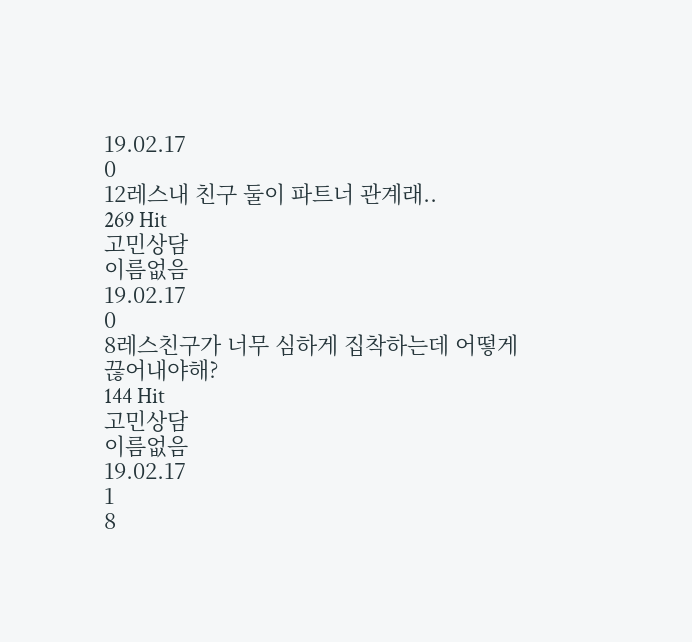19.02.17
0
12레스내 친구 둘이 파트너 관계래..
269 Hit
고민상담
이름없음
19.02.17
0
8레스친구가 너무 심하게 집착하는데 어떻게 끊어내야해?
144 Hit
고민상담
이름없음
19.02.17
1
8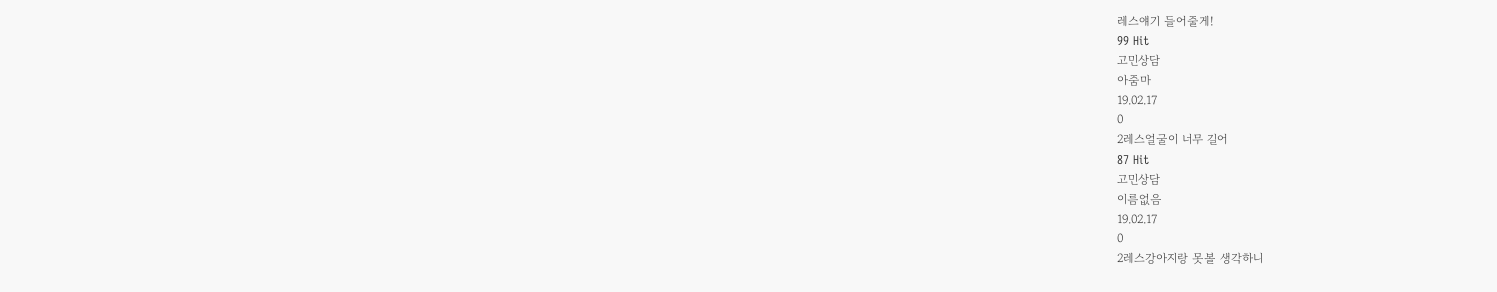레스얘기 들어줄게!
99 Hit
고민상담
아줌마
19.02.17
0
2레스얼굴이 너무 길어
87 Hit
고민상담
이름없음
19.02.17
0
2레스강아지랑 못볼 생각하니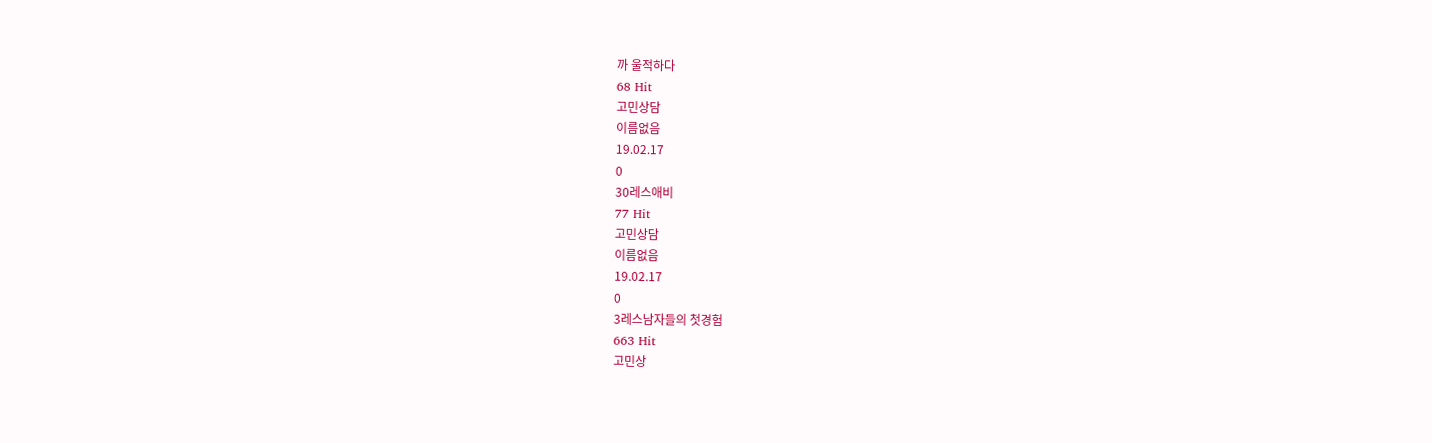까 울적하다
68 Hit
고민상담
이름없음
19.02.17
0
30레스애비
77 Hit
고민상담
이름없음
19.02.17
0
3레스남자들의 첫경험
663 Hit
고민상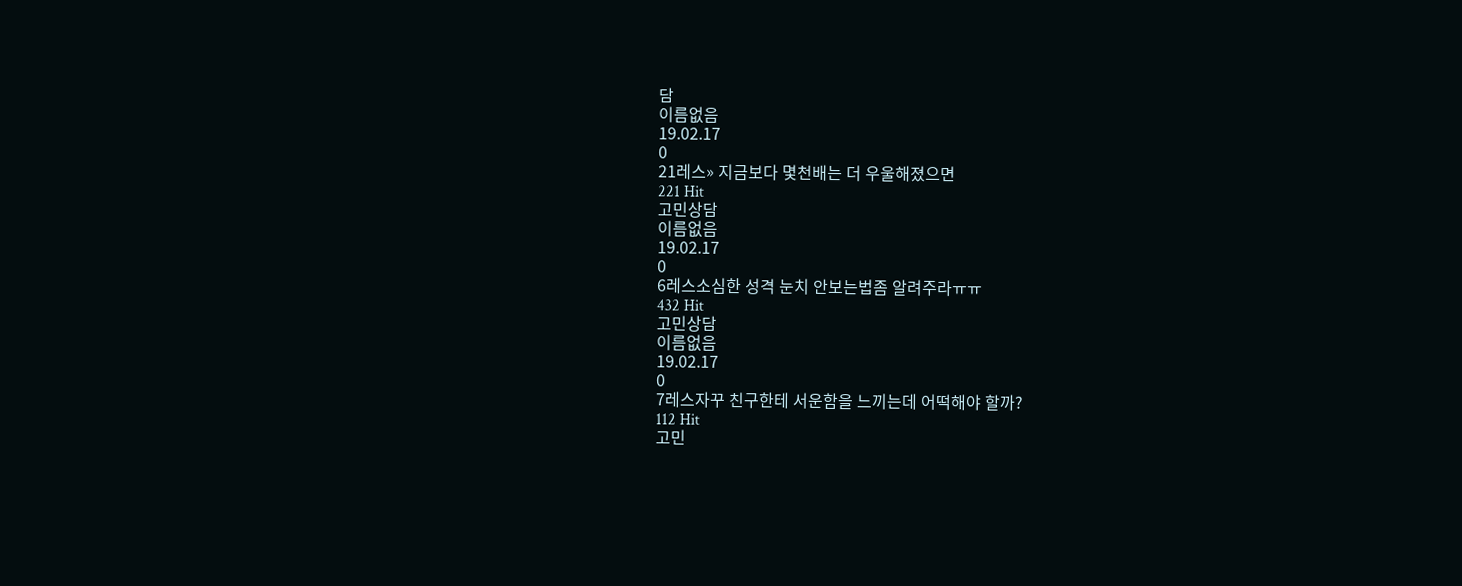담
이름없음
19.02.17
0
21레스» 지금보다 몇천배는 더 우울해졌으면
221 Hit
고민상담
이름없음
19.02.17
0
6레스소심한 성격 눈치 안보는법좀 알려주라ㅠㅠ
432 Hit
고민상담
이름없음
19.02.17
0
7레스자꾸 친구한테 서운함을 느끼는데 어떡해야 할까?
112 Hit
고민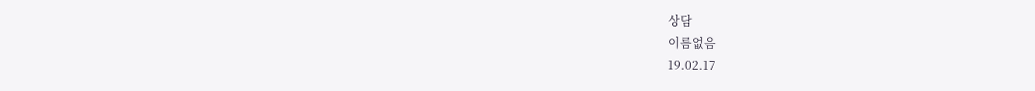상담
이름없음
19.02.17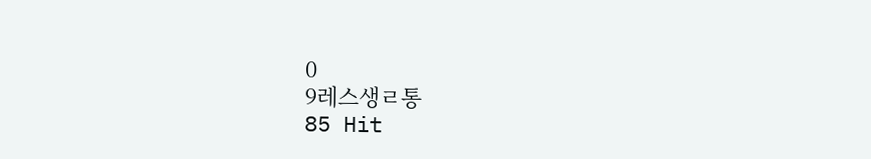0
9레스생ㄹ통
85 Hit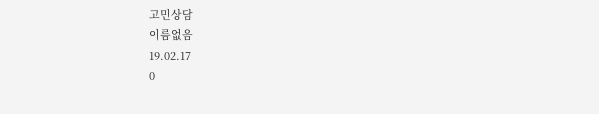고민상담
이름없음
19.02.17
0